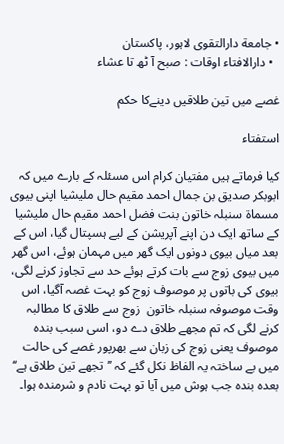• جامعة دارالتقوی لاہور، پاکستان
  • دارالافتاء اوقات : صبح آ ٹھ تا عشاء

غصے میں تین طلاقیں دینےکا حکم

استفتاء

کیا فرماتے ہیں مفتیان کرام اس مسئلہ کے بارے میں کہ ابوبکر صدیق بن جمال احمد مقیم حال ملیشیا اپنی بیوی مسماۃ سنبلہ خاتون بنت فضل احمد مقیم حال ملیشیا کے ساتھ ایک دن اپنے آپریشن کے لیے ہسپتال گیا، اس کے بعد میاں بیوی دونوں ایک گھر میں مہمان ہوئے، اس گھر میں بیوی زوج سے بات کرتے ہوئے حد سے تجاوز کرنے لگی، بیوی کی باتوں پر موصوف زوج کو بہت غصہ آگیا، اس وقت موصوفہ سنبلہ خاتون  زوج سے طلاق کا مطالبہ کرنے لگی کہ تم مجھے طلاق دے دو، اسی سبب بندہ موصوف یعنی زوج کی زبان سے بھرپور غصے کی حالت میں بے ساختہ یہ الفاظ نکل گئے کہ ’’تجھے تین طلاق ہے‘‘ بعدہ بندہ جب ہوش میں آیا تو بہت نادم و شرمندہ ہوا۔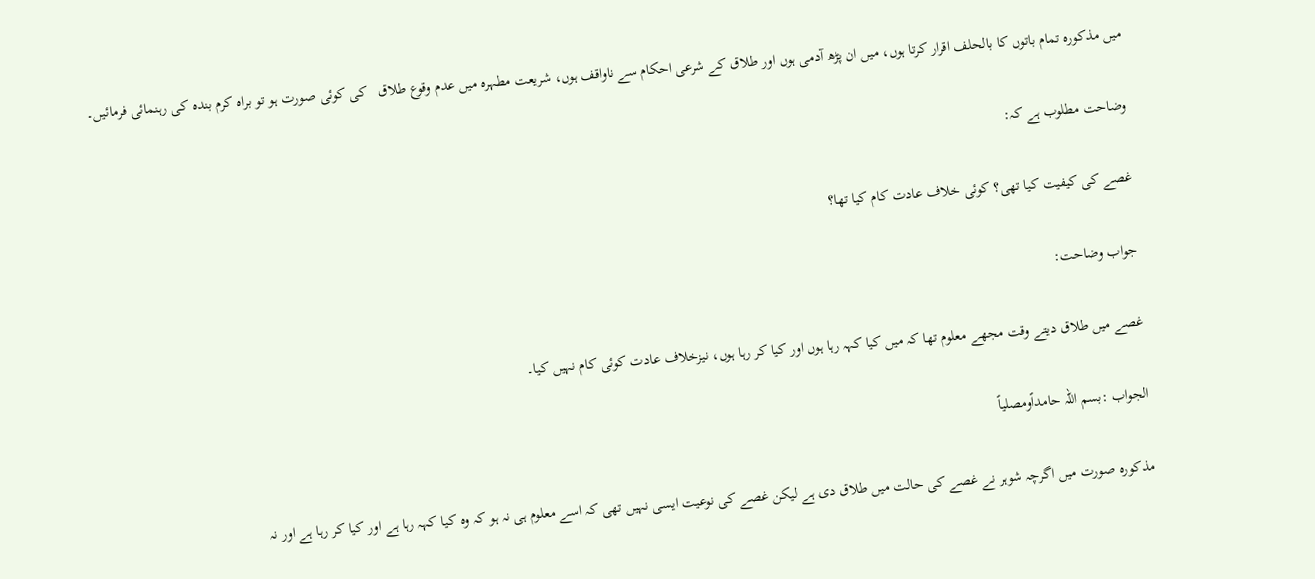میں مذکورہ تمام باتوں کا بالحلف اقرار کرتا ہوں، میں ان پڑھ آدمی ہوں اور طلاق کے شرعی احکام سے ناواقف ہوں، شریعت مطہرہ میں عدم وقوع طلاق   کی کوئی صورت ہو تو براہ کرم بندہ کی رہنمائی فرمائیں۔

وضاحت مطلوب ہے کہ:

غصے کی کیفیت کیا تھی؟ کوئی خلاف عادت کام کیا تھا؟

جواب وضاحت:

غصے میں طلاق دیتے وقت مجھے معلوم تھا کہ میں کیا کہہ رہا ہوں اور کیا کر رہا ہوں، نیزخلاف عادت کوئی کام نہیں کیا۔

الجواب :بسم اللہ حامداًومصلیاً

مذکورہ صورت میں اگرچہ شوہر نے غصے کی حالت میں طلاق دی ہے لیکن غصے کی نوعیت ایسی نہیں تھی کہ اسے معلوم ہی نہ ہو کہ وہ کیا کہہ رہا ہے اور کیا کر رہا ہے اور نہ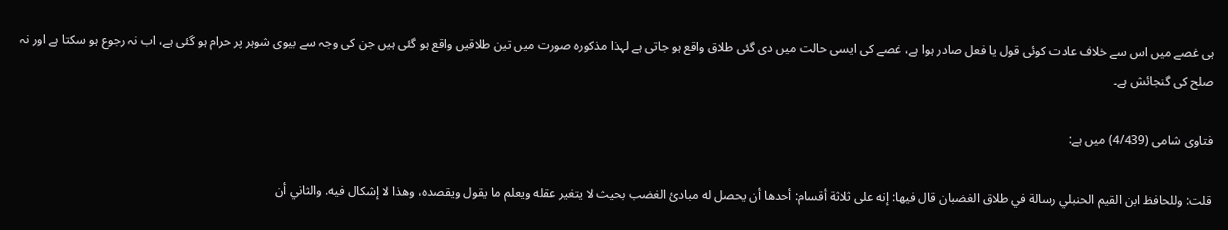ہی غصے میں اس سے خلاف عادت کوئی قول یا فعل صادر ہوا ہے، غصے کی ایسی حالت میں دی گئی طلاق واقع ہو جاتی ہے لہذا مذکورہ صورت میں تین طلاقیں واقع ہو گئی ہیں جن کی وجہ سے بیوی شوہر پر حرام ہو گئی ہے، اب نہ رجوع ہو سکتا ہے اور نہ صلح کی گنجائش ہے۔

فتاوی شامی (4/439) میں ہے:

قلت: وللحافظ ابن القيم الحنبلي رسالة في طلاق الغضبان قال فيها: إنه على ثلاثة أقسام: أحدها أن يحصل له مبادئ الغضب بحيث لا يتغير عقله ويعلم ما يقول ويقصده، وهذا لا إشكال فيه. والثاني أن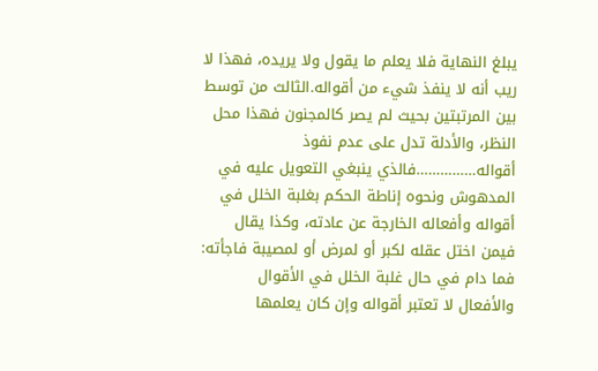يبلغ النهاية فلا يعلم ما يقول ولا يريده، فهذا لا ريب أنه لا ينفذ شيء من أقواله.الثالث من توسط بين المرتبتين بحيث لم يصر كالمجنون فهذا محل النظر، والأدلة تدل على عدم نفوذ أقواله……………فالذي ينبغي التعويل عليه في المدهوش ونحوه إناطة الحكم بغلبة الخلل في أقواله وأفعاله الخارجة عن عادته، وكذا يقال فيمن اختل عقله لكبر أو لمرض أو لمصيبة فاجأته: فما دام في حال غلبة الخلل في الأقوال والأفعال لا تعتبر أقواله وإن كان يعلمها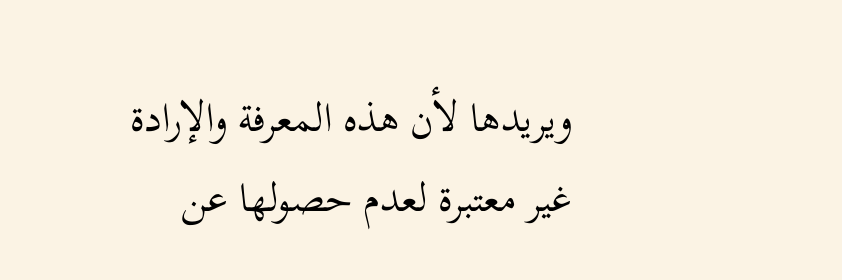ويريدها لأن هذه المعرفة والإرادة غير معتبرة لعدم حصولها عن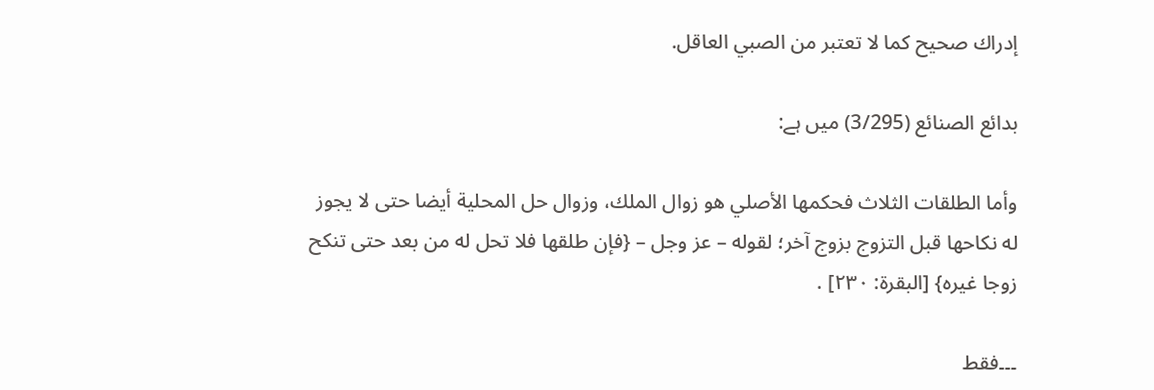إدراك صحيح كما لا تعتبر من الصبي العاقل.

بدائع الصنائع (3/295) میں ہے:

وأما الطلقات الثلاث فحكمها الأصلي هو زوال الملك، وزوال حل المحلية أيضا حتى لا يجوز له نكاحها قبل التزوج بزوج آخر؛ لقوله – عز وجل – {فإن طلقها فلا تحل له من بعد حتى تنكح زوجا غيره} [البقرة: ٢٣٠] .

۔۔۔فقط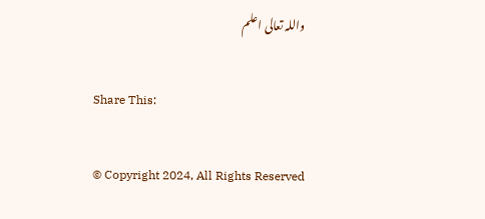واللہ تعالی اعلم

Share This:

© Copyright 2024, All Rights Reserved